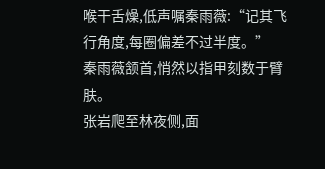喉干舌燥,低声嘱秦雨薇:“记其飞行角度,每圈偏差不过半度。”
秦雨薇颔首,悄然以指甲刻数于臂肤。
张岩爬至林夜侧,面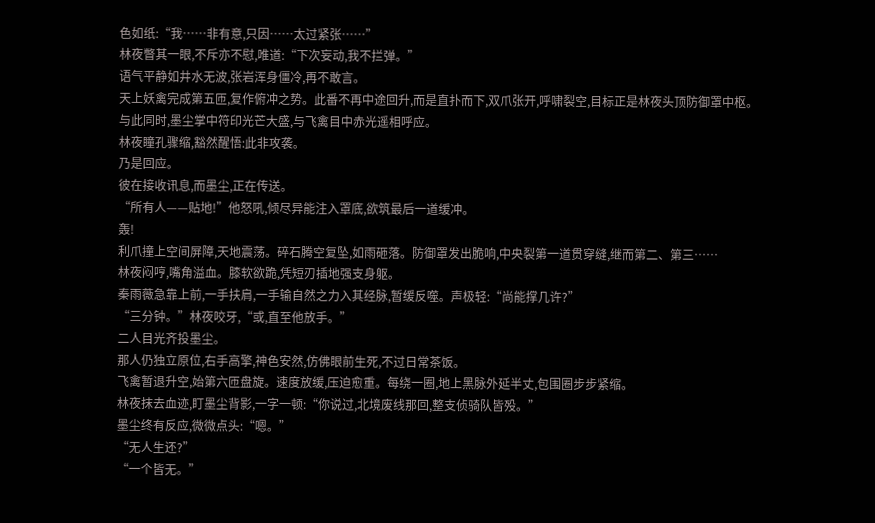色如纸:“我……非有意,只因……太过紧张……”
林夜瞥其一眼,不斥亦不慰,唯道:“下次妄动,我不拦弹。”
语气平静如井水无波,张岩浑身僵冷,再不敢言。
天上妖禽完成第五匝,复作俯冲之势。此番不再中途回升,而是直扑而下,双爪张开,呼啸裂空,目标正是林夜头顶防御罩中枢。
与此同时,墨尘掌中符印光芒大盛,与飞禽目中赤光遥相呼应。
林夜瞳孔骤缩,豁然醒悟:此非攻袭。
乃是回应。
彼在接收讯息,而墨尘,正在传送。
“所有人——贴地!”他怒吼,倾尽异能注入罩底,欲筑最后一道缓冲。
轰!
利爪撞上空间屏障,天地震荡。碎石腾空复坠,如雨砸落。防御罩发出脆响,中央裂第一道贯穿缝,继而第二、第三……
林夜闷哼,嘴角溢血。膝软欲跪,凭短刃插地强支身躯。
秦雨薇急靠上前,一手扶肩,一手输自然之力入其经脉,暂缓反噬。声极轻:“尚能撑几许?”
“三分钟。”林夜咬牙,“或,直至他放手。”
二人目光齐投墨尘。
那人仍独立原位,右手高擎,神色安然,仿佛眼前生死,不过日常茶饭。
飞禽暂退升空,始第六匝盘旋。速度放缓,压迫愈重。每绕一圈,地上黑脉外延半丈,包围圈步步紧缩。
林夜抹去血迹,盯墨尘背影,一字一顿:“你说过,北境废线那回,整支侦骑队皆殁。”
墨尘终有反应,微微点头:“嗯。”
“无人生还?”
“一个皆无。”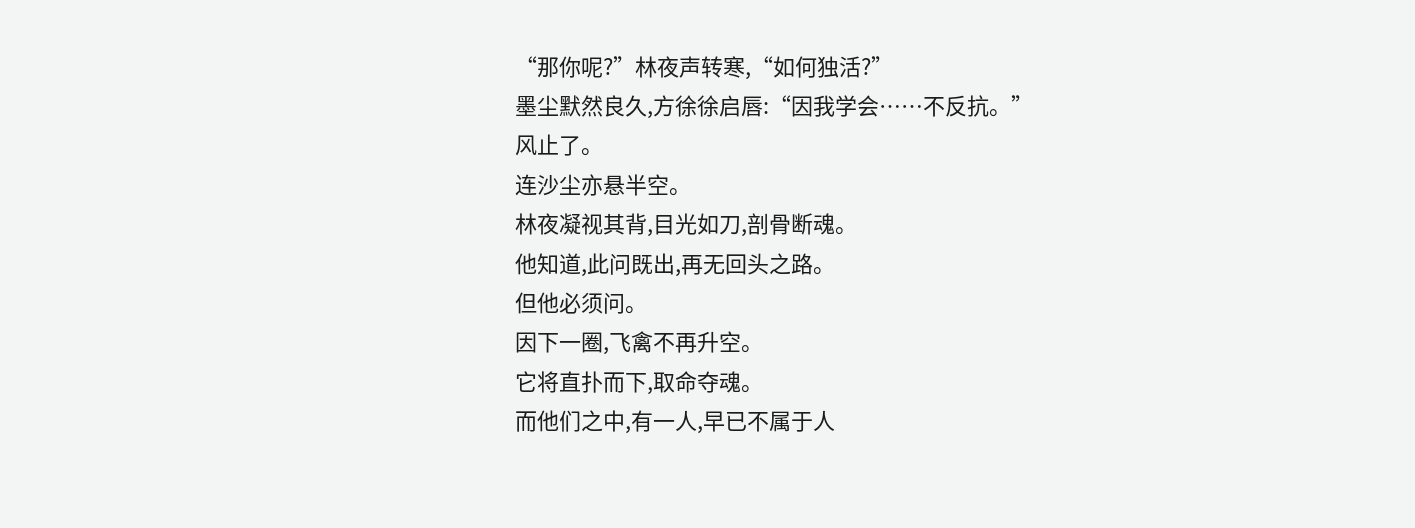“那你呢?”林夜声转寒,“如何独活?”
墨尘默然良久,方徐徐启唇:“因我学会……不反抗。”
风止了。
连沙尘亦悬半空。
林夜凝视其背,目光如刀,剖骨断魂。
他知道,此问既出,再无回头之路。
但他必须问。
因下一圈,飞禽不再升空。
它将直扑而下,取命夺魂。
而他们之中,有一人,早已不属于人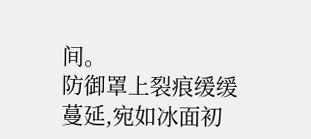间。
防御罩上裂痕缓缓蔓延,宛如冰面初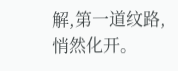解,第一道纹路,悄然化开。